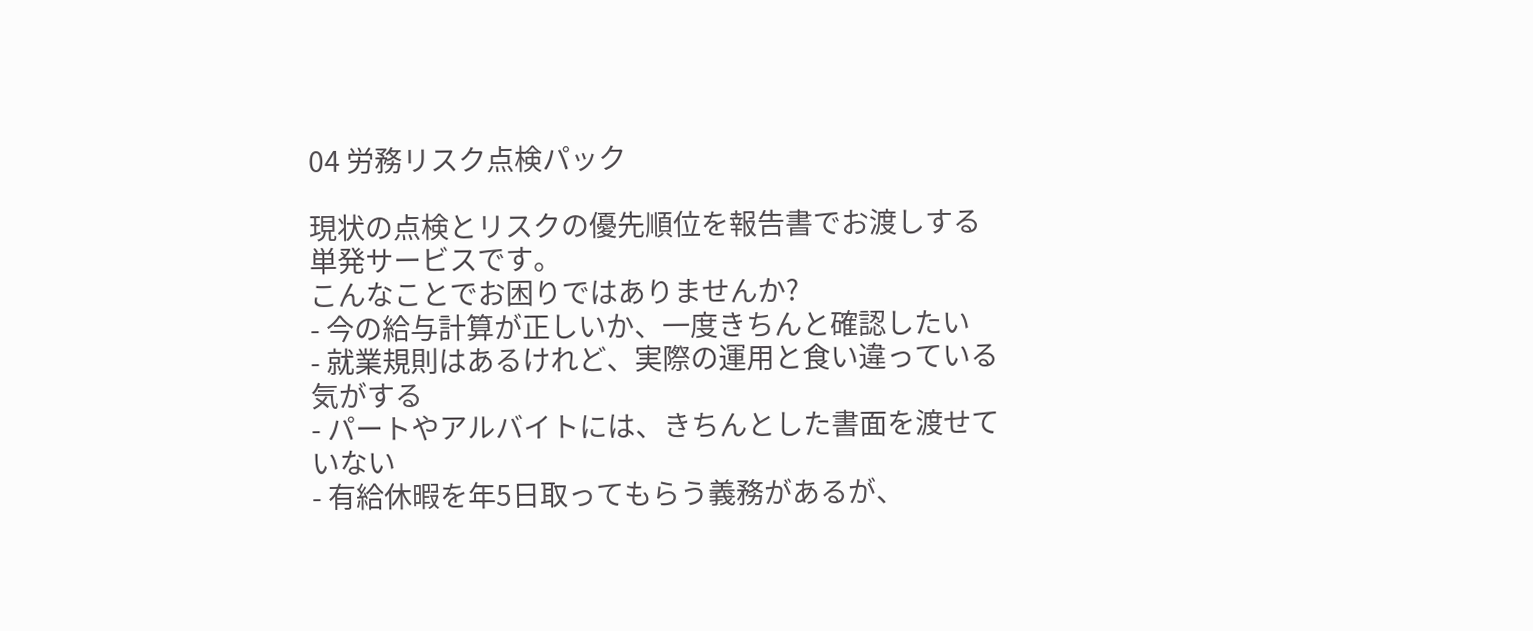04 労務リスク点検パック

現状の点検とリスクの優先順位を報告書でお渡しする単発サービスです。
こんなことでお困りではありませんか?
- 今の給与計算が正しいか、一度きちんと確認したい
- 就業規則はあるけれど、実際の運用と食い違っている気がする
- パートやアルバイトには、きちんとした書面を渡せていない
- 有給休暇を年5日取ってもらう義務があるが、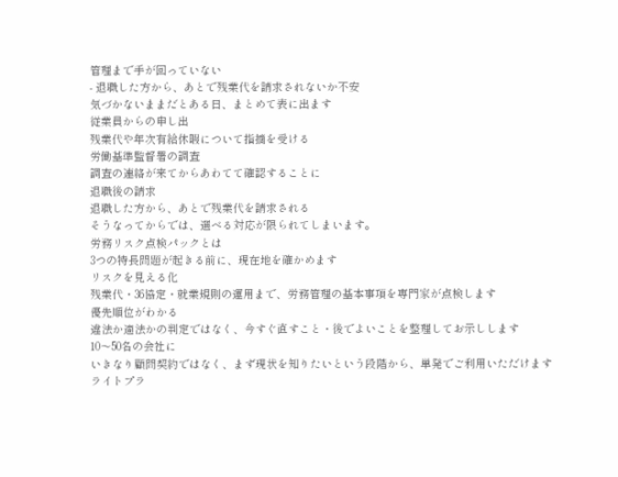管理まで手が回っていない
- 退職した方から、あとで残業代を請求されないか不安
気づかないままだとある日、まとめて表に出ます
従業員からの申し出
残業代や年次有給休暇について指摘を受ける
労働基準監督署の調査
調査の連絡が来てからあわてて確認することに
退職後の請求
退職した方から、あとで残業代を請求される
そうなってからでは、選べる対応が限られてしまいます。
労務リスク点検パックとは
3つの特長問題が起きる前に、現在地を確かめます
リスクを見える化
残業代・36協定・就業規則の運用まで、労務管理の基本事項を専門家が点検します
優先順位がわかる
違法か適法かの判定ではなく、今すぐ直すこと・後でよいことを整理してお示しします
10〜50名の会社に
いきなり顧問契約ではなく、まず現状を知りたいという段階から、単発でご利用いただけます
ライトプラ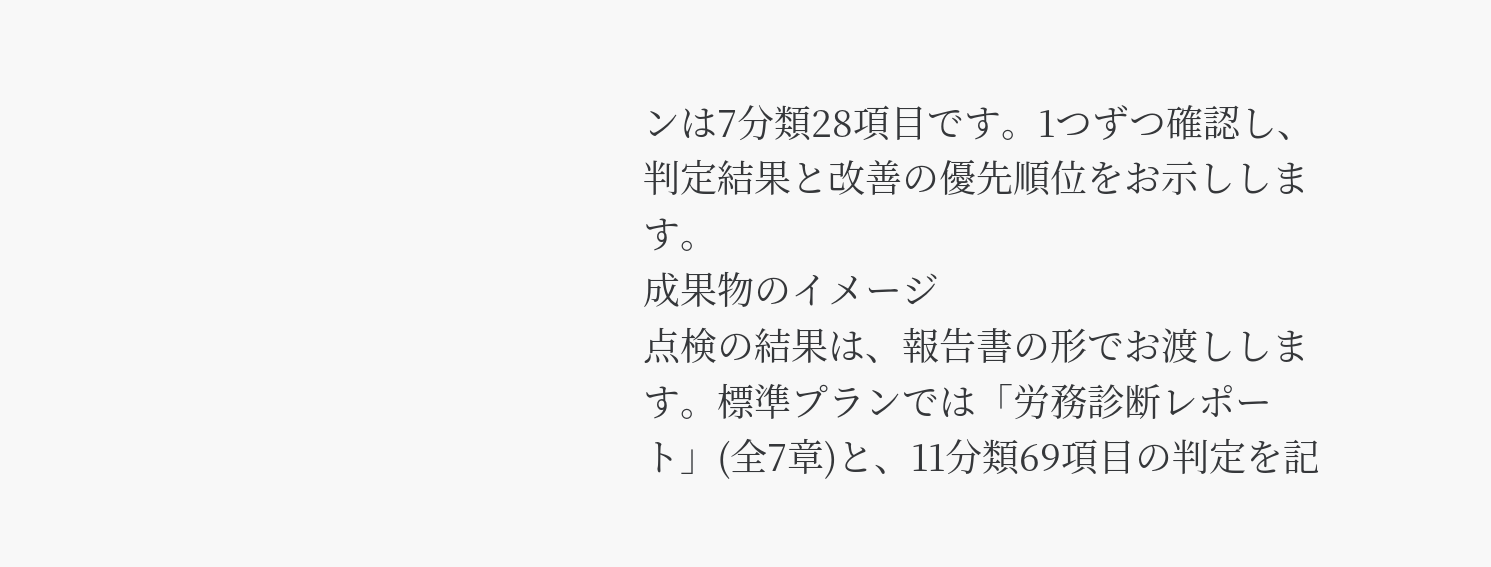ンは7分類28項目です。1つずつ確認し、判定結果と改善の優先順位をお示しします。
成果物のイメージ
点検の結果は、報告書の形でお渡しします。標準プランでは「労務診断レポート」(全7章)と、11分類69項目の判定を記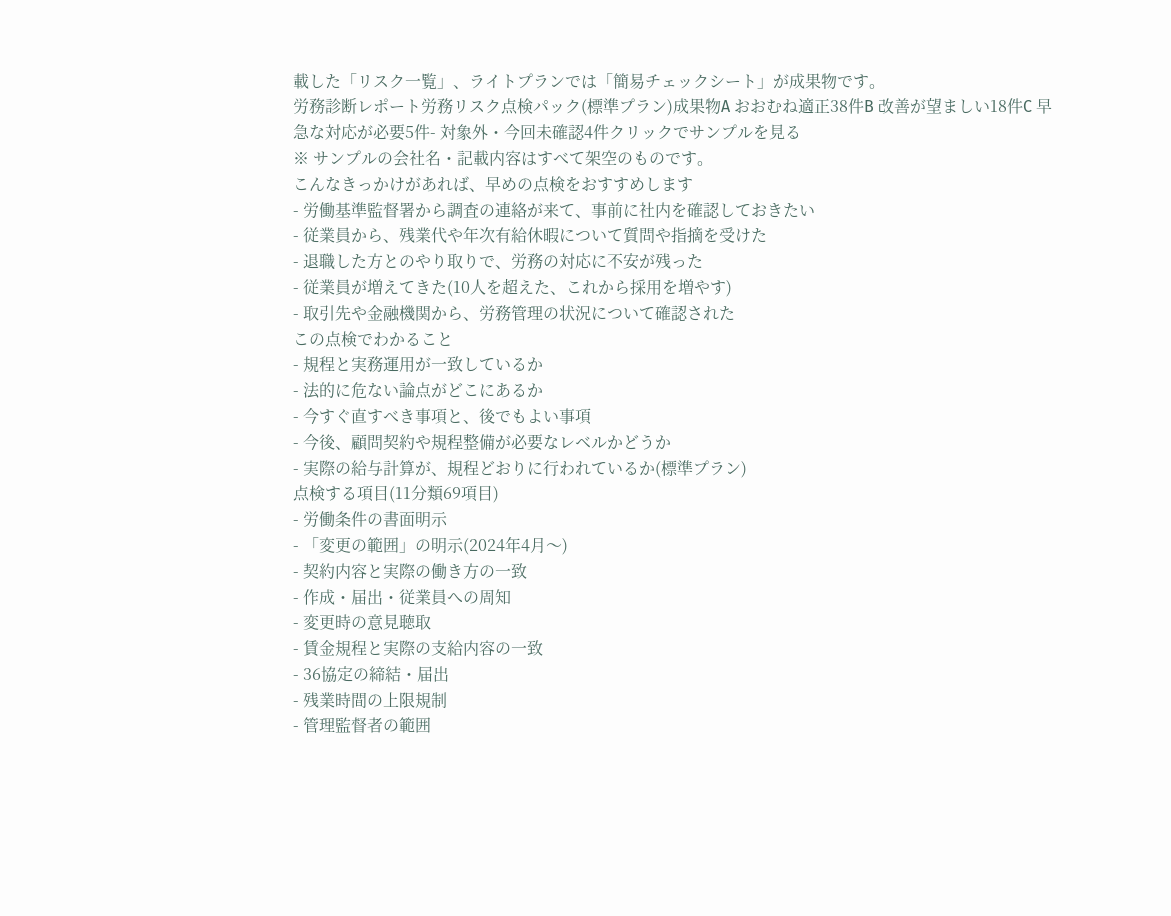載した「リスク一覧」、ライトプランでは「簡易チェックシート」が成果物です。
労務診断レポート労務リスク点検パック(標準プラン)成果物A おおむね適正38件B 改善が望ましい18件C 早急な対応が必要5件- 対象外・今回未確認4件クリックでサンプルを見る
※ サンプルの会社名・記載内容はすべて架空のものです。
こんなきっかけがあれば、早めの点検をおすすめします
- 労働基準監督署から調査の連絡が来て、事前に社内を確認しておきたい
- 従業員から、残業代や年次有給休暇について質問や指摘を受けた
- 退職した方とのやり取りで、労務の対応に不安が残った
- 従業員が増えてきた(10人を超えた、これから採用を増やす)
- 取引先や金融機関から、労務管理の状況について確認された
この点検でわかること
- 規程と実務運用が一致しているか
- 法的に危ない論点がどこにあるか
- 今すぐ直すべき事項と、後でもよい事項
- 今後、顧問契約や規程整備が必要なレベルかどうか
- 実際の給与計算が、規程どおりに行われているか(標準プラン)
点検する項目(11分類69項目)
- 労働条件の書面明示
- 「変更の範囲」の明示(2024年4月〜)
- 契約内容と実際の働き方の一致
- 作成・届出・従業員への周知
- 変更時の意見聴取
- 賃金規程と実際の支給内容の一致
- 36協定の締結・届出
- 残業時間の上限規制
- 管理監督者の範囲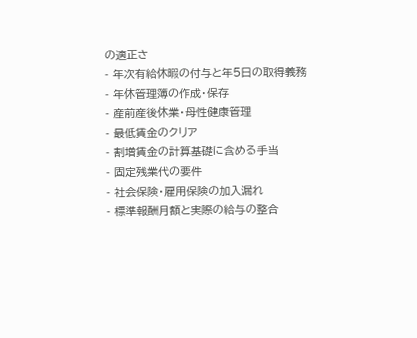の適正さ
- 年次有給休暇の付与と年5日の取得義務
- 年休管理簿の作成・保存
- 産前産後休業・母性健康管理
- 最低賃金のクリア
- 割増賃金の計算基礎に含める手当
- 固定残業代の要件
- 社会保険・雇用保険の加入漏れ
- 標準報酬月額と実際の給与の整合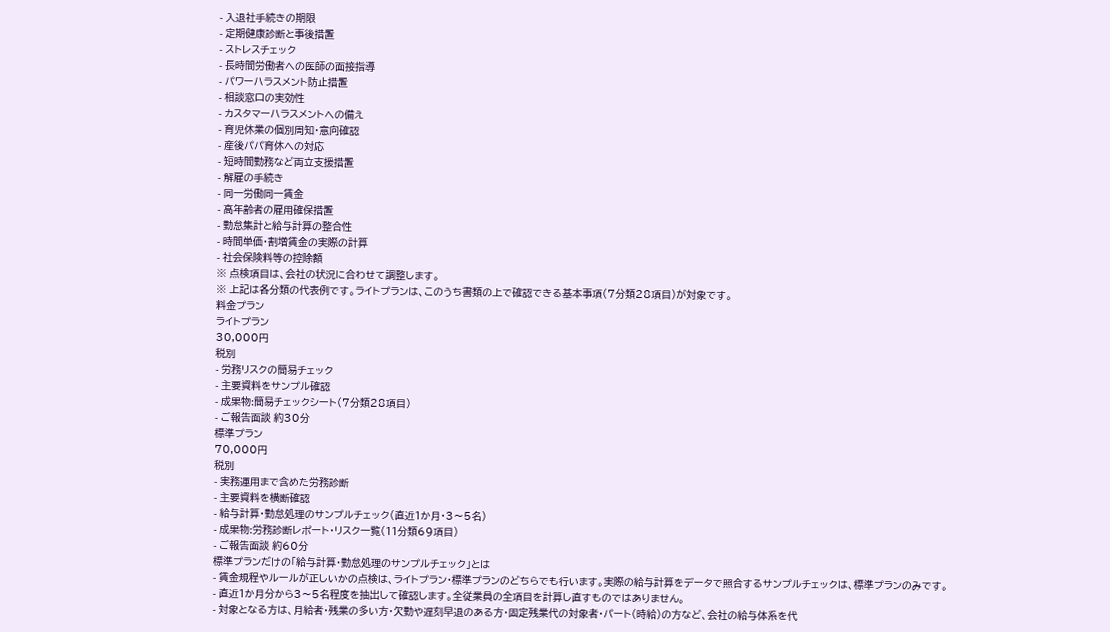- 入退社手続きの期限
- 定期健康診断と事後措置
- ストレスチェック
- 長時間労働者への医師の面接指導
- パワーハラスメント防止措置
- 相談窓口の実効性
- カスタマーハラスメントへの備え
- 育児休業の個別周知・意向確認
- 産後パパ育休への対応
- 短時間勤務など両立支援措置
- 解雇の手続き
- 同一労働同一賃金
- 高年齢者の雇用確保措置
- 勤怠集計と給与計算の整合性
- 時間単価・割増賃金の実際の計算
- 社会保険料等の控除額
※ 点検項目は、会社の状況に合わせて調整します。
※ 上記は各分類の代表例です。ライトプランは、このうち書類の上で確認できる基本事項(7分類28項目)が対象です。
料金プラン
ライトプラン
30,000円
税別
- 労務リスクの簡易チェック
- 主要資料をサンプル確認
- 成果物:簡易チェックシート(7分類28項目)
- ご報告面談 約30分
標準プラン
70,000円
税別
- 実務運用まで含めた労務診断
- 主要資料を横断確認
- 給与計算・勤怠処理のサンプルチェック(直近1か月・3〜5名)
- 成果物:労務診断レポート・リスク一覧(11分類69項目)
- ご報告面談 約60分
標準プランだけの「給与計算・勤怠処理のサンプルチェック」とは
- 賃金規程やルールが正しいかの点検は、ライトプラン・標準プランのどちらでも行います。実際の給与計算をデータで照合するサンプルチェックは、標準プランのみです。
- 直近1か月分から3〜5名程度を抽出して確認します。全従業員の全項目を計算し直すものではありません。
- 対象となる方は、月給者・残業の多い方・欠勤や遅刻早退のある方・固定残業代の対象者・パート(時給)の方など、会社の給与体系を代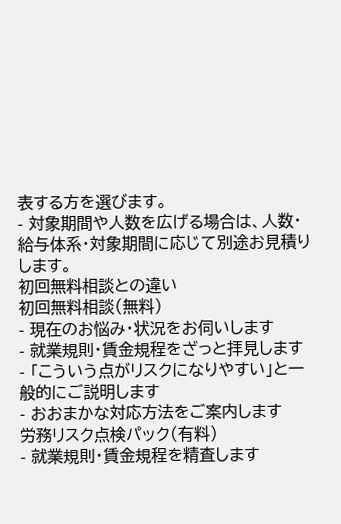表する方を選びます。
- 対象期間や人数を広げる場合は、人数・給与体系・対象期間に応じて別途お見積りします。
初回無料相談との違い
初回無料相談(無料)
- 現在のお悩み・状況をお伺いします
- 就業規則・賃金規程をざっと拝見します
- 「こういう点がリスクになりやすい」と一般的にご説明します
- おおまかな対応方法をご案内します
労務リスク点検パック(有料)
- 就業規則・賃金規程を精査します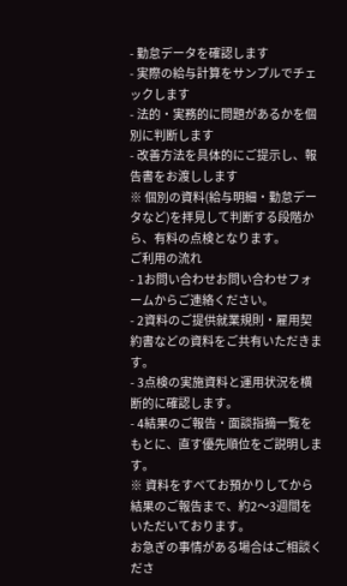- 勤怠データを確認します
- 実際の給与計算をサンプルでチェックします
- 法的・実務的に問題があるかを個別に判断します
- 改善方法を具体的にご提示し、報告書をお渡しします
※ 個別の資料(給与明細・勤怠データなど)を拝見して判断する段階から、有料の点検となります。
ご利用の流れ
- 1お問い合わせお問い合わせフォームからご連絡ください。
- 2資料のご提供就業規則・雇用契約書などの資料をご共有いただきます。
- 3点検の実施資料と運用状況を横断的に確認します。
- 4結果のご報告・面談指摘一覧をもとに、直す優先順位をご説明します。
※ 資料をすべてお預かりしてから結果のご報告まで、約2〜3週間をいただいております。
お急ぎの事情がある場合はご相談くださ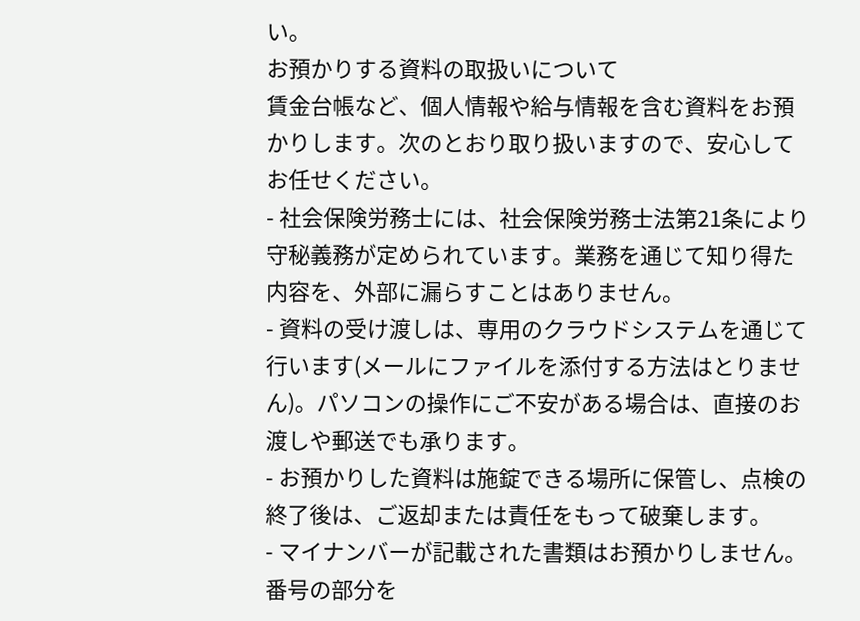い。
お預かりする資料の取扱いについて
賃金台帳など、個人情報や給与情報を含む資料をお預かりします。次のとおり取り扱いますので、安心してお任せください。
- 社会保険労務士には、社会保険労務士法第21条により守秘義務が定められています。業務を通じて知り得た内容を、外部に漏らすことはありません。
- 資料の受け渡しは、専用のクラウドシステムを通じて行います(メールにファイルを添付する方法はとりません)。パソコンの操作にご不安がある場合は、直接のお渡しや郵送でも承ります。
- お預かりした資料は施錠できる場所に保管し、点検の終了後は、ご返却または責任をもって破棄します。
- マイナンバーが記載された書類はお預かりしません。番号の部分を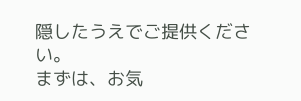隠したうえでご提供ください。
まずは、お気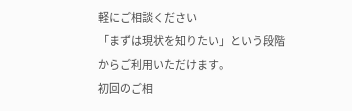軽にご相談ください
「まずは現状を知りたい」という段階からご利用いただけます。
初回のご相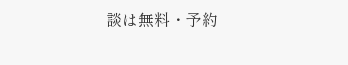談は無料・予約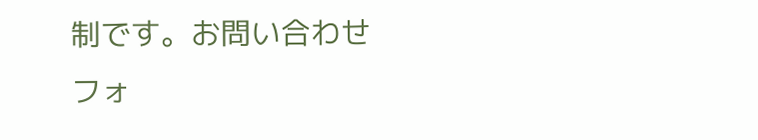制です。お問い合わせフォ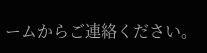ームからご連絡ください。